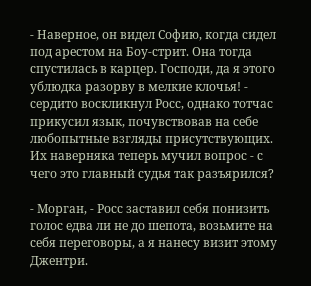- Наверное, он видел Софию, когда сидел под арестом на Боу-стрит. Она тогда спустилась в карцер. Господи, да я этого ублюдка разорву в мелкие клочья! - сердито воскликнул Росс, однако тотчас прикусил язык, почувствовав на себе любопытные взгляды присутствующих. Их наверняка теперь мучил вопрос - с чего это главный судья так разъярился?

- Морган, - Росс заставил себя понизить голос едва ли не до шепота, возьмите на себя переговоры, а я нанесу визит этому Джентри.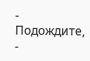- Подождите, -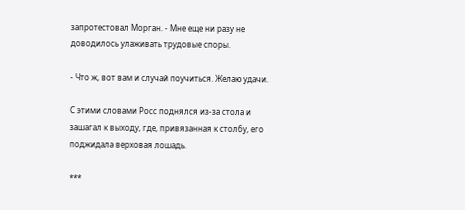запротестовал Морган. - Мне еще ни разу не доводилось улаживать трудовые споры.

- Что ж, вот вам и случай поучиться. Желаю удачи.

С этими словами Росс поднялся из-за стола и зашагал к выходу, где, привязанная к столбу, его поджидала верховая лошадь.

***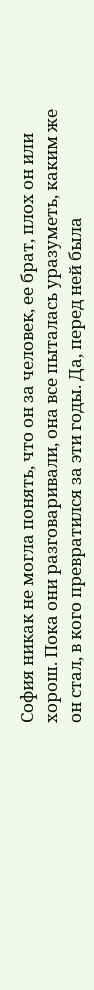София никак не могла понять, что он за человек, ее брат, плох он или хорош. Пока они разговаривали, она все пыталась уразуметь, каким же он стал, в кого превратился за эти годы. Да, перед ней была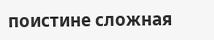поистине сложная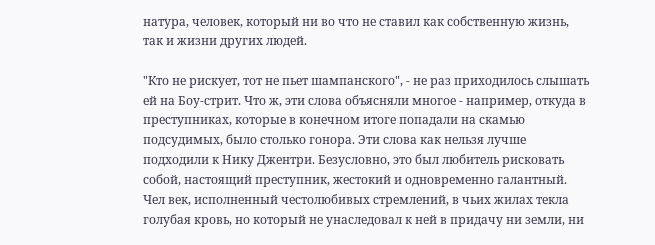натура, человек, который ни во что не ставил как собственную жизнь, так и жизни других людей.

"Кто не рискует, тот не пьет шампанского", - не раз приходилось слышать ей на Боу-стрит. Что ж, эти слова объясняли многое - например, откуда в преступниках, которые в конечном итоге попадали на скамью подсудимых, было столько гонора. Эти слова как нельзя лучше подходили к Нику Джентри. Безусловно, это был любитель рисковать собой, настоящий преступник, жестокий и одновременно галантный. Чел век, исполненный честолюбивых стремлений, в чьих жилах текла голубая кровь, но который не унаследовал к ней в придачу ни земли, ни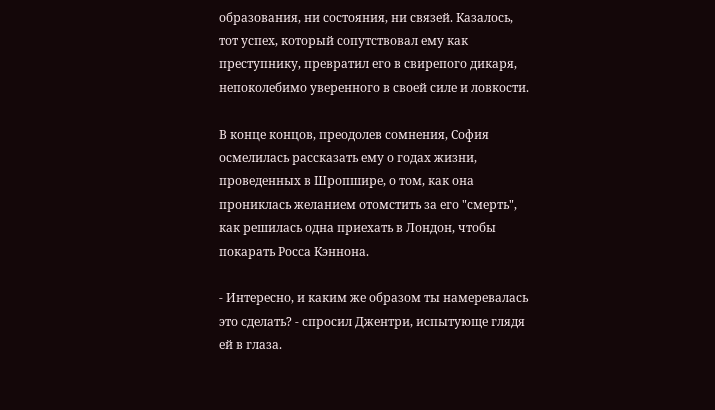образования, ни состояния, ни связей. Казалось, тот успех, который сопутствовал ему как преступнику, превратил его в свирепого дикаря, непоколебимо уверенного в своей силе и ловкости.

В конце концов, преодолев сомнения, София осмелилась рассказать ему о годах жизни, проведенных в Шропшире, о том, как она прониклась желанием отомстить за его "смерть", как решилась одна приехать в Лондон, чтобы покарать Росса Кэннона.

- Интересно, и каким же образом ты намеревалась это сделать? - спросил Джентри, испытующе глядя ей в глаза.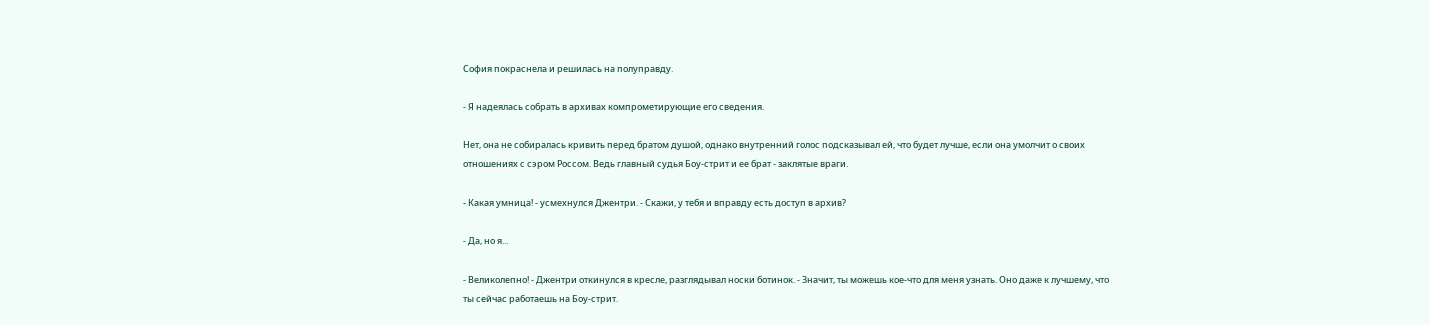София покраснела и решилась на полуправду.

- Я надеялась собрать в архивах компрометирующие его сведения.

Нет, она не собиралась кривить перед братом душой, однако внутренний голос подсказывал ей, что будет лучше, если она умолчит о своих отношениях с сэром Россом. Ведь главный судья Боу-стрит и ее брат - заклятые враги.

- Какая умница! - усмехнулся Джентри. - Скажи, у тебя и вправду есть доступ в архив?

- Да, но я...

- Великолепно! - Джентри откинулся в кресле, разглядывал носки ботинок. - Значит, ты можешь кое-что для меня узнать. Оно даже к лучшему, что ты сейчас работаешь на Боу-стрит.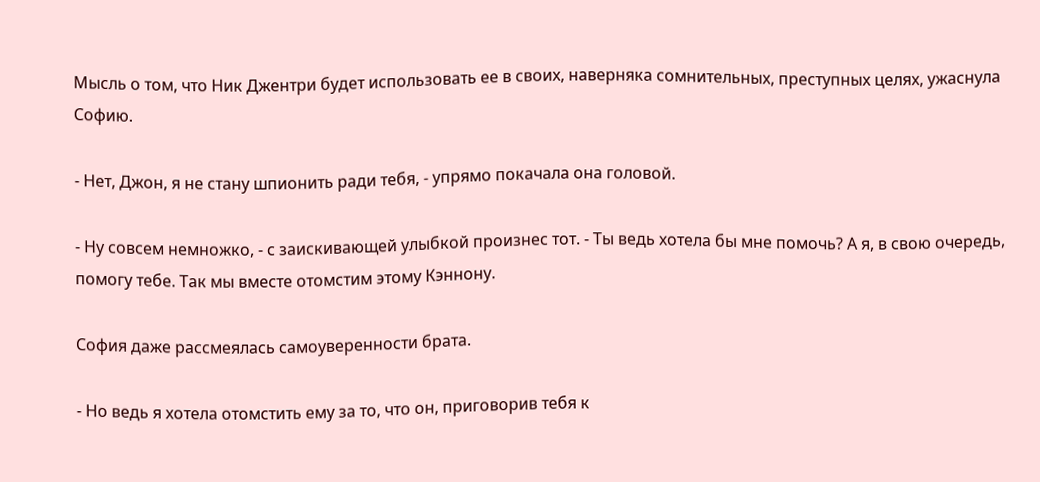Мысль о том, что Ник Джентри будет использовать ее в своих, наверняка сомнительных, преступных целях, ужаснула Софию.

- Нет, Джон, я не стану шпионить ради тебя, - упрямо покачала она головой.

- Ну совсем немножко, - с заискивающей улыбкой произнес тот. - Ты ведь хотела бы мне помочь? А я, в свою очередь, помогу тебе. Так мы вместе отомстим этому Кэннону.

София даже рассмеялась самоуверенности брата.

- Но ведь я хотела отомстить ему за то, что он, приговорив тебя к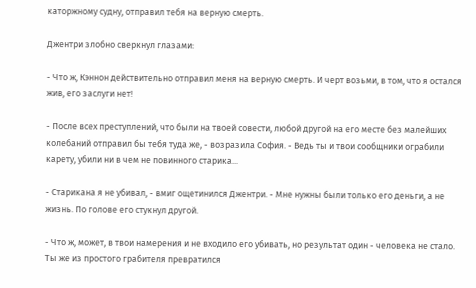каторжному судну, отправил тебя на верную смерть.

Джентри злобно сверкнул глазами:

- Что ж, Кэннон действительно отправил меня на верную смерть. И черт возьми, в том, что я остался жив, его заслуги нет!

- После всех преступлений, что были на твоей совести, любой другой на его месте без малейших колебаний отправил бы тебя туда же, - возразила София. - Ведь ты и твои сообщники ограбили карету, убили ни в чем не повинного старика...

- Старикана я не убивал, - вмиг ощетинился Джентри. - Мне нужны были только его деньги, а не жизнь. По голове его стукнул другой.

- Что ж, может, в твои намерения и не входило его убивать, но результат один - человека не стало. Ты же из простого грабителя превратился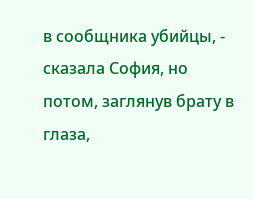в сообщника убийцы, - сказала София, но потом, заглянув брату в глаза,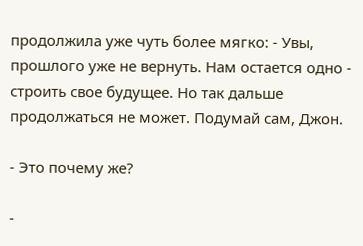продолжила уже чуть более мягко: - Увы, прошлого уже не вернуть. Нам остается одно - строить свое будущее. Но так дальше продолжаться не может. Подумай сам, Джон.

- Это почему же?

-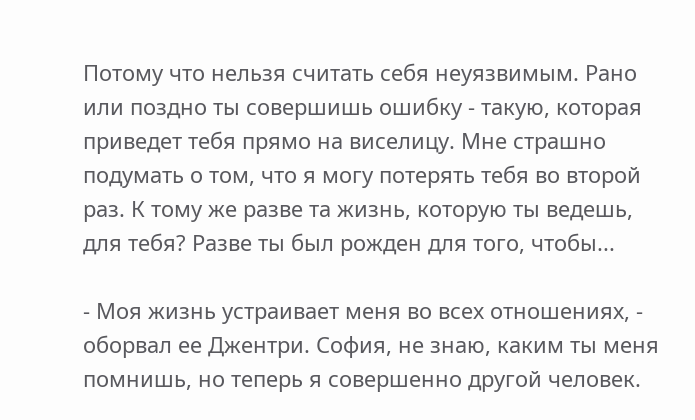Потому что нельзя считать себя неуязвимым. Рано или поздно ты совершишь ошибку - такую, которая приведет тебя прямо на виселицу. Мне страшно подумать о том, что я могу потерять тебя во второй раз. К тому же разве та жизнь, которую ты ведешь, для тебя? Разве ты был рожден для того, чтобы...

- Моя жизнь устраивает меня во всех отношениях, - оборвал ее Джентри. София, не знаю, каким ты меня помнишь, но теперь я совершенно другой человек.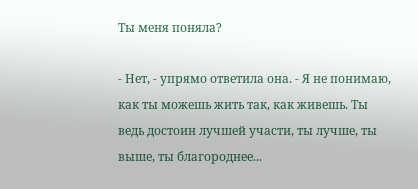Ты меня поняла?

- Нет, - упрямо ответила она. - Я не понимаю, как ты можешь жить так, как живешь. Ты ведь достоин лучшей участи, ты лучше, ты выше, ты благороднее...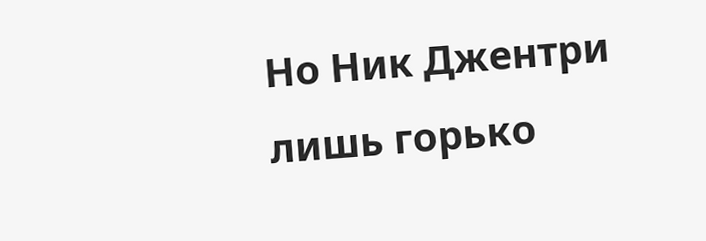Но Ник Джентри лишь горько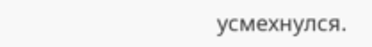усмехнулся.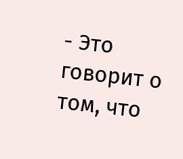- Это говорит о том, что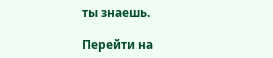ты знаешь.

Перейти на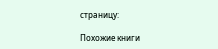страницу:

Похожие книги